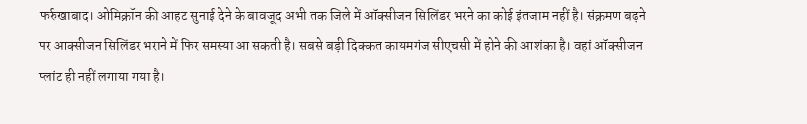फर्रुखाबाद। ओमिक्रॉन की आहट सुनाई देने के बावजूद अभी तक जिले में ऑक्सीजन सिलिंडर भरने का कोई इंतजाम नहीं है। संक्रमण बढ़ने पर आक्सीजन सिलिंडर भराने में फिर समस्या आ सकती है। सबसे बड़ी दिक्कत कायमगंज सीएचसी में होने की आशंका है। वहां ऑक्सीजन प्लांट ही नहीं लगाया गया है।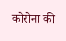कोरोना की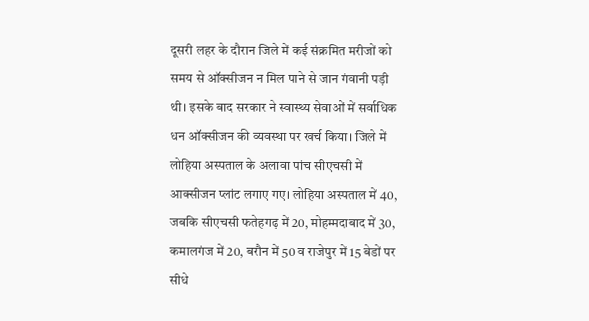दूसरी लहर के दौरान जिले में कई संक्रमित मरीजों को समय से ऑक्सीजन न मिल पाने से जान गंवानी पड़ी थी। इसके बाद सरकार ने स्वास्थ्य सेवाओं में सर्वाधिक धन ऑक्सीजन की व्यवस्था पर खर्च किया। जिले में लोहिया अस्पताल के अलावा पांच सीएचसी में आक्सीजन प्लांट लगाए गए। लोहिया अस्पताल में 40, जबकि सीएचसी फतेहगढ़ में 20, मोहम्मदाबाद में 30, कमालगंज में 20, बरौन में 50 व राजेपुर में 15 बेडों पर सीधे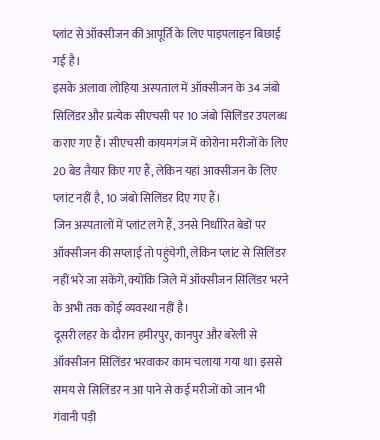प्लांट से ऑक्सीजन की आपूर्ति के लिए पाइपलाइन बिछाई गई है।
इसके अलावा लोहिया अस्पताल में ऑक्सीजन के 34 जंबो सिलिंडर और प्रत्येक सीएचसी पर 10 जंबो सिलिंडर उपलब्ध कराए गए हैं। सीएचसी कायमगंज में कोरोना मरीजों के लिए 20 बेड तैयार किए गए हैं, लेकिन यहां आक्सीजन के लिए प्लांट नहीं है, 10 जंबो सिलिंडर दिए गए हैं।
जिन अस्पतालों में प्लांट लगे हैं, उनसे निर्धारित बेडों पर ऑक्सीजन की सप्लाई तो पहुंचेगी, लेकिन प्लांट से सिलिंडर नहीं भरे जा सकेंगे, क्योंकि जिले में ऑक्सीजन सिलिंडर भरने के अभी तक कोई व्यवस्था नहीं है।
दूसरी लहर के दौरान हमीरपुर, कानपुर और बरेली से ऑक्सीजन सिलिंडर भरवाकर काम चलाया गया था। इससे समय से सिलिंडर न आ पाने से कई मरीजों को जान भी गंवानी पड़ी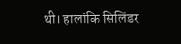थी। हालांकि सिलिंडर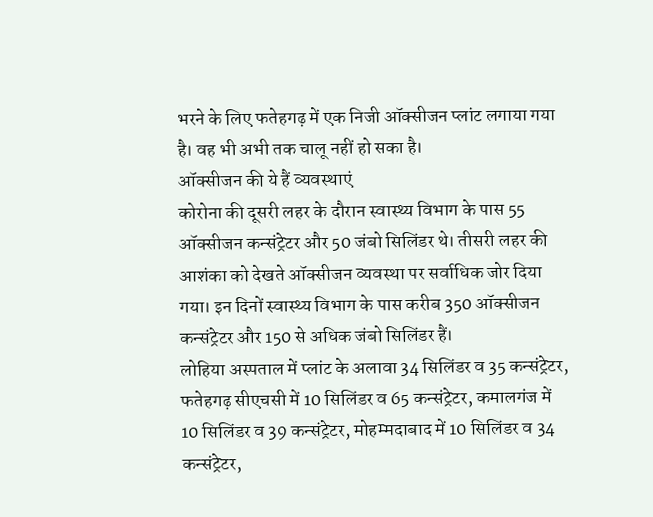भरने के लिए फतेहगढ़ में एक निजी ऑक्सीजन प्लांट लगाया गया है। वह भी अभी तक चालू नहीं हो सका है।
ऑक्सीजन की ये हैं व्यवस्थाएं
कोरोना की दूसरी लहर के दौरान स्वास्थ्य विभाग के पास 55 ऑक्सीजन कन्संट्रेटर और 50 जंबो सिलिंडर थे। तीसरी लहर की आशंका को देखते ऑक्सीजन व्यवस्था पर सर्वाधिक जोर दिया गया। इन दिनों स्वास्थ्य विभाग के पास करीब 350 ऑक्सीजन कन्संट्रेटर और 150 से अधिक जंबो सिलिंडर हैं।
लोहिया अस्पताल में प्लांट के अलावा 34 सिलिंडर व 35 कन्संट्रेटर, फतेहगढ़ सीएचसी में 10 सिलिंडर व 65 कन्संट्रेटर, कमालगंज में 10 सिलिंडर व 39 कन्संट्रेटर, मोहम्मदाबाद में 10 सिलिंडर व 34 कन्संट्रेटर,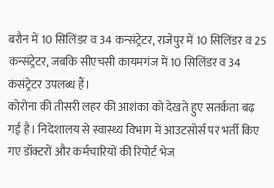बरौन में 10 सिलिंडर व 34 कन्संट्रेटर, राजेपुर में 10 सिलिंडर व 25 कन्संट्रेटर, जबकि सीएचसी कायमगंज में 10 सिलिंडर व 34 कंसंट्रेटर उपलब्ध हैं।
कोरोना की तीसरी लहर की आशंका को देखते हुए सतर्कता बढ़ गई है। निदेशालय से स्वास्थ्य विभाग में आउटसोर्स पर भर्ती किए गए डॉक्टरों और कर्मचारियों की रिपोर्ट भेज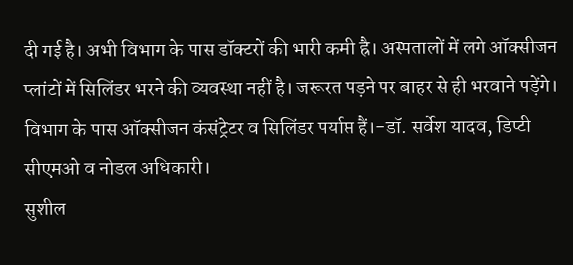दी गई है। अभी विभाग के पास डॉक्टरों की भारी कमी ह्रै। अस्पतालों में लगे ऑक्सीजन प्लांटों में सिलिंडर भरने की व्यवस्था नहीं है। जरूरत पड़ने पर बाहर से ही भरवाने पड़ेंगे। विभाग के पास ऑक्सीजन कंसंट्रेटर व सिलिंडर पर्याप्त हैं।-डॉ. सर्वेश यादव, डिप्टी सीएमओ व नोडल अधिकारी।
सुशील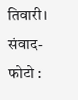तिवारी। संवाद- फोटो :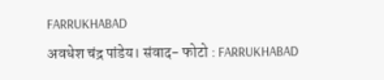FARRUKHABAD
अवधेश चंद्र पांडेय। संवाद- फोटो : FARRUKHABAD